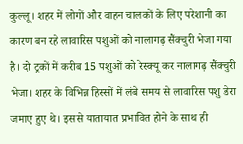कुल्लू। शहर में लोगों और वाहन चालकों के लिए परेशानी का कारण बन रहे लावारिस पशुओं को नालागढ़ सैंक्चुरी भेजा गया है। दो ट्रकों में करीब 15 पशुओं को रेस्क्यू कर नालागढ़ सैंक्चुरी भेजा। शहर के विभिन्न हिस्सों में लंबे समय से लावारिस पशु डेरा जमाए हुए थे। इससे यातायात प्रभावित होने के साथ ही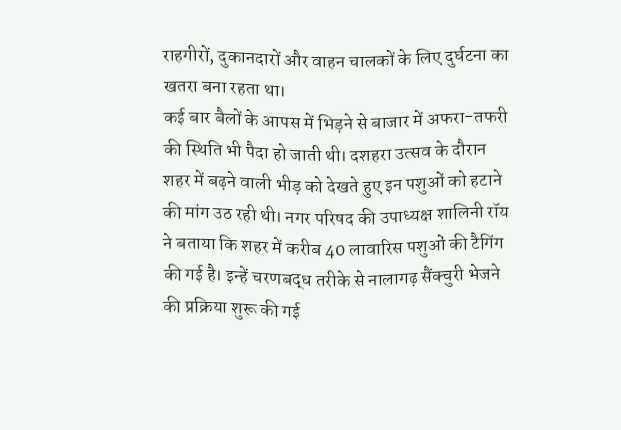राहगीरों, दुकानदारों और वाहन चालकों के लिए दुर्घटना का खतरा बना रहता था।
कई बार बैलों के आपस में भिड़ने से बाजार में अफरा-तफरी की स्थिति भी पैदा हो जाती थी। दशहरा उत्सव के दौरान शहर में बढ़ने वाली भीड़ को देखते हुए इन पशुओं को हटाने की मांग उठ रही थी। नगर परिषद की उपाध्यक्ष शालिनी रॉय ने बताया कि शहर में करीब 40 लावारिस पशुओं की टैगिंग की गई है। इन्हें चरणबद्ध तरीके से नालागढ़ सैंक्चुरी भेजने की प्रक्रिया शुरू की गई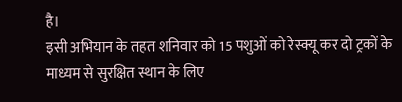है।
इसी अभियान के तहत शनिवार को 15 पशुओं को रेस्क्यू कर दो ट्रकों के माध्यम से सुरक्षित स्थान के लिए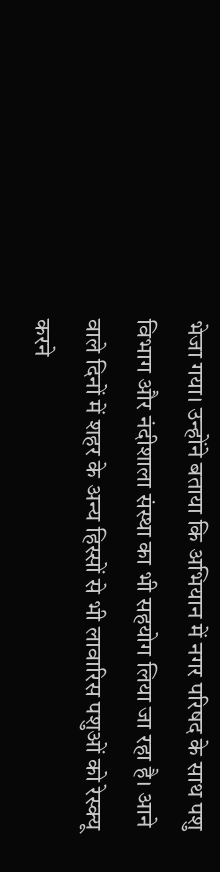भेजा गया। उन्होंने बताया कि अभियान में नगर परिषद के साथ पशु विभाग और नंदीशाला संस्था का भी सहयोग लिया जा रहा है। आने वाले दिनों में शहर के अन्य हिस्सों से भी लावारिस पशुओं को रेस्क्यू करने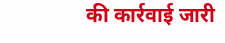की कार्रवाई जारी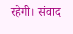रहेगी। संवाद